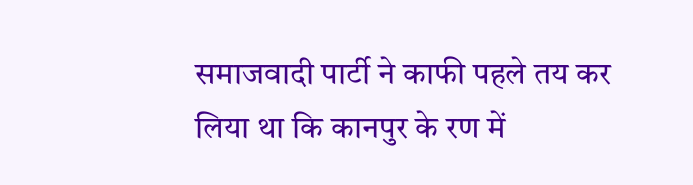समाजवादी पार्टी ने काफी पहले तय कर लिया था कि कानपुर के रण में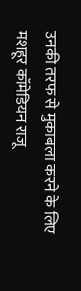उनकी तरफ से मुकाबला करने के लिए मशहूर कॉमेडियन राजू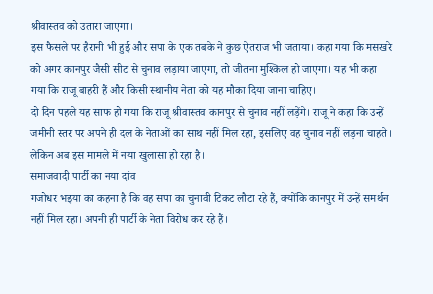श्रीवास्तव को उतारा जाएगा।
इस फैसले पर हैरानी भी हुई और सपा के एक तबके ने कुछ ऐतराज भी जताया। कहा गया कि मसखरे को अगर कानपुर जैसी सीट से चुनाव लड़ाया जाएगा, तो जीतना मुश्किल हो जाएगा। यह भी कहा गया कि राजू बाहरी हैं और किसी स्थानीय नेता को यह मौका दिया जाना चाहिए।
दो दिन पहले यह साफ हो गया कि राजू श्रीवास्तव कानपुर से चुनाव नहीं लड़ेंगे। राजू ने कहा कि उन्हें जमीनी स्तर पर अपने ही दल के नेताओं का साथ नहीं मिल रहा, इसलिए वह चुनाव नहीं लड़ना चाहते। लेकिन अब इस मामले में नया खुलासा हो रहा है।
समाजवादी पार्टी का नया दांव
गजोधर भइया का कहना है कि वह सपा का चुनावी टिकट लौटा रहे हैं, क्योंकि कानपुर में उन्हें समर्थन नहीं मिल रहा। अपनी ही पार्टी के नेता विरोध कर रहे हैं।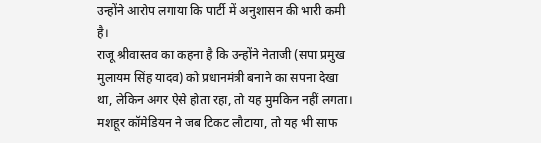उन्होंने आरोप लगाया कि पार्टी में अनुशासन की भारी कमी है।
राजू श्रीवास्तव का कहना है कि उन्होंने नेताजी (सपा प्रमुख मुलायम सिंह यादव) को प्रधानमंत्री बनाने का सपना देखा था, लेकिन अगर ऐसे होता रहा, तो यह मुमकिन नहीं लगता।
मशहूर कॉमेडियन ने जब टिकट लौटाया, तो यह भी साफ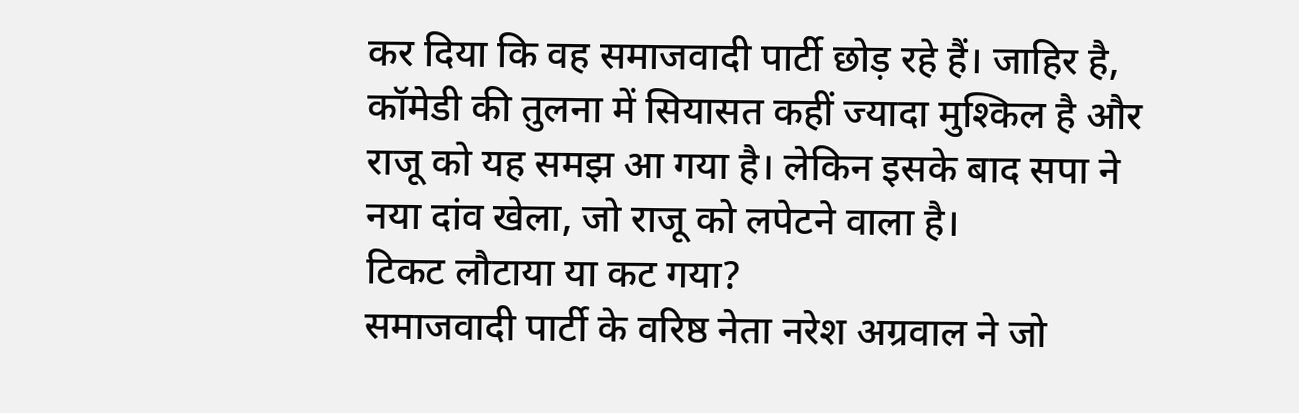कर दिया कि वह समाजवादी पार्टी छोड़ रहे हैं। जाहिर है, कॉमेडी की तुलना में सियासत कहीं ज्यादा मुश्किल है और राजू को यह समझ आ गया है। लेकिन इसके बाद सपा ने नया दांव खेला, जो राजू को लपेटने वाला है।
टिकट लौटाया या कट गया?
समाजवादी पार्टी के वरिष्ठ नेता नरेश अग्रवाल ने जो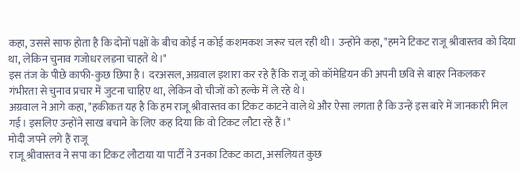कहा, उससे साफ होता है कि दोनों पक्षों के बीच कोई न कोई कशमकश जरूर चल रही थी। उन्होंने कहा, "हमने टिकट राजू श्रीवास्तव को दिया था, लेकिन चुनाव गजोधर लड़ना चाहते थे।"
इस तंज के पीछे काफी-कुछ छिपा है। दरअसल, अग्रवाल इशारा कर रहे हैं कि राजू को कॉमेडियन की अपनी छवि से बाहर निकलकर गंभीरता से चुनाव प्रचार में जुटना चाहिए था, लेकिन वो चीजों को हल्के में ले रहे थे।
अग्रवाल ने आगे कहा, "हकीकत यह है कि हम राजू श्रीवास्तव का टिकट काटने वाले थे और ऐसा लगता है कि उन्हें इस बारे में जानकारी मिल गई। इसलिए उन्होंने साख बचाने के लिए कह दिया कि वो टिकट लौटा रहे हैं।"
मोदी जपने लगे हैं राजू
राजू श्रीवास्तव ने सपा का टिकट लौटाया या पार्टी ने उनका टिकट काटा, असलियत कुछ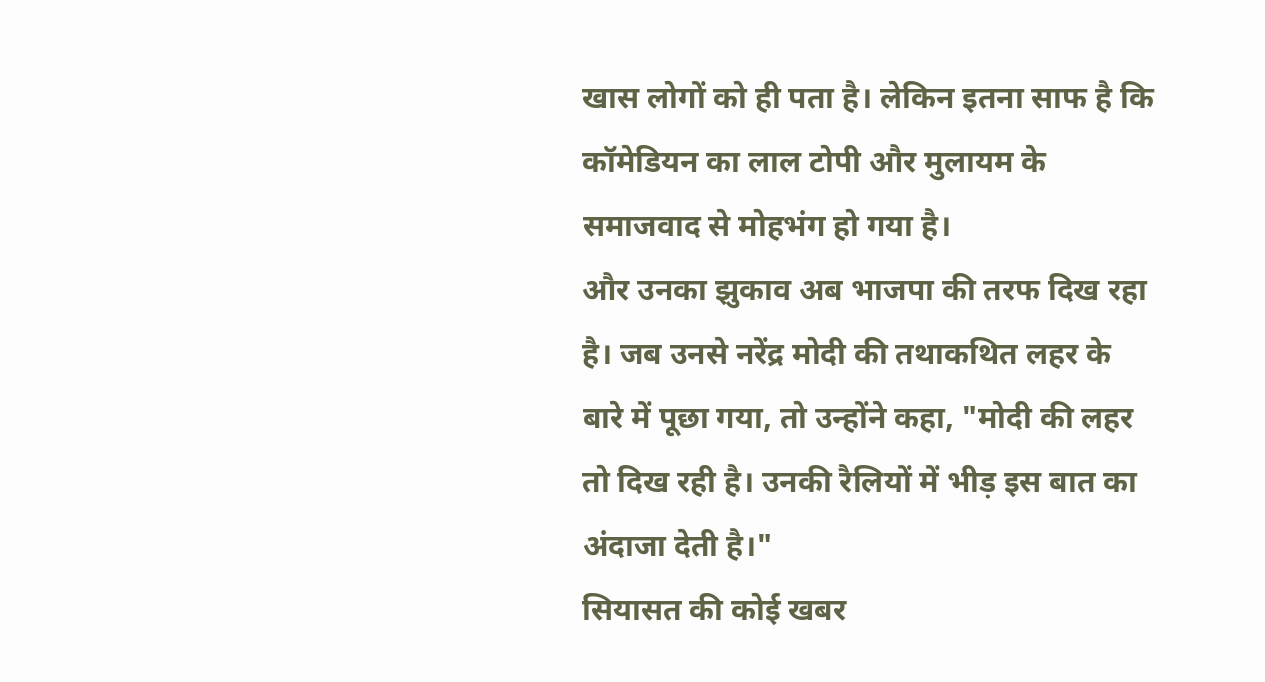खास लोगों को ही पता है। लेकिन इतना साफ है कि कॉमेडियन का लाल टोपी और मुलायम के समाजवाद से मोहभंग हो गया है।
और उनका झुकाव अब भाजपा की तरफ दिख रहा है। जब उनसे नरेंद्र मोदी की तथाकथित लहर के बारे में पूछा गया, तो उन्होंने कहा, "मोदी की लहर तो दिख रही है। उनकी रैलियों में भीड़ इस बात का अंदाजा देती है।"
सियासत की कोई खबर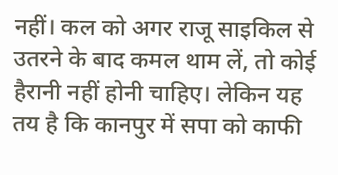नहीं। कल को अगर राजू साइकिल से उतरने के बाद कमल थाम लें, तो कोई हैरानी नहीं होनी चाहिए। लेकिन यह तय है कि कानपुर में सपा को काफी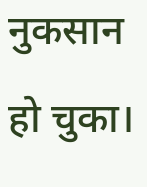नुकसान हो चुका।